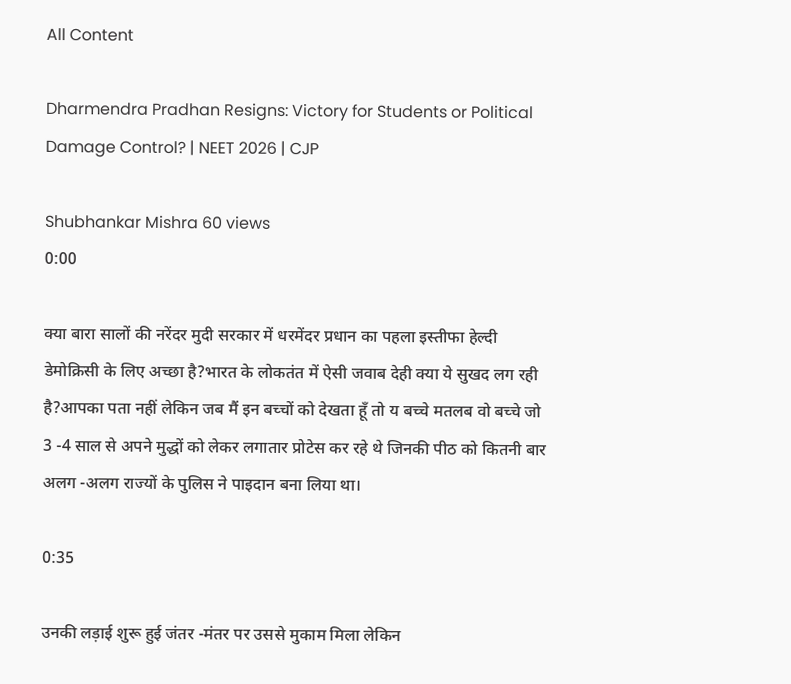All Content

Dharmendra Pradhan Resigns: Victory for Students or Political Damage Control? | NEET 2026 | CJP

Shubhankar Mishra 60 views
0:00

क्या बारा सालों की नरेंदर मुदी सरकार में धरमेंदर प्रधान का पहला इस्तीफा हेल्दी डेमोक्रिसी के लिए अच्छा है?भारत के लोकतंत में ऐसी जवाब देही क्या ये सुखद लग रही है?आपका पता नहीं लेकिन जब मैं इन बच्चों को देखता हूँ तो य बच्चे मतलब वो बच्चे जो 3 -4 साल से अपने मुद्धों को लेकर लगातार प्रोटेस कर रहे थे जिनकी पीठ को कितनी बार अलग -अलग राज्यों के पुलिस ने पाइदान बना लिया था।

0:35

उनकी लड़ाई शुरू हुई जंतर -मंतर पर उससे मुकाम मिला लेकिन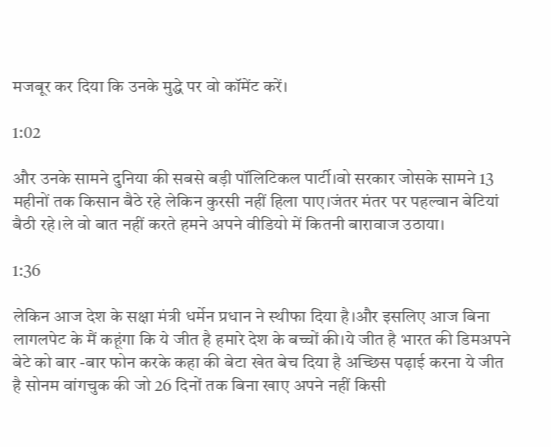मजबूर कर दिया कि उनके मुद्धे पर वो कॉमेंट करें।

1:02

और उनके सामने दुनिया की सबसे बड़ी पॉलिटिकल पार्टी।वो सरकार जोसके सामने 13 महीनों तक किसान बैठे रहे लेकिन कुरसी नहीं हिला पाए।जंतर मंतर पर पहल्वान बेटियां बैठी रहे।ले वो बात नहीं करते हमने अपने वीडियो में कितनी बारावाज उठाया।

1:36

लेकिन आज देश के सक्षा मंत्री धर्मेन प्रधान ने स्थीफा दिया है।और इसलिए आज बिना लागलपेट के मैं कहूंगा कि ये जीत है हमारे देश के बच्चों की।ये जीत है भारत की डिमअपने बेटे को बार -बार फोन करके कहा की बेटा खेत बेच दिया है अच्छिस पढ़ाई करना ये जीत है सोनम वांगचुक की जो 26 दिनों तक बिना खाए अपने नहीं किसी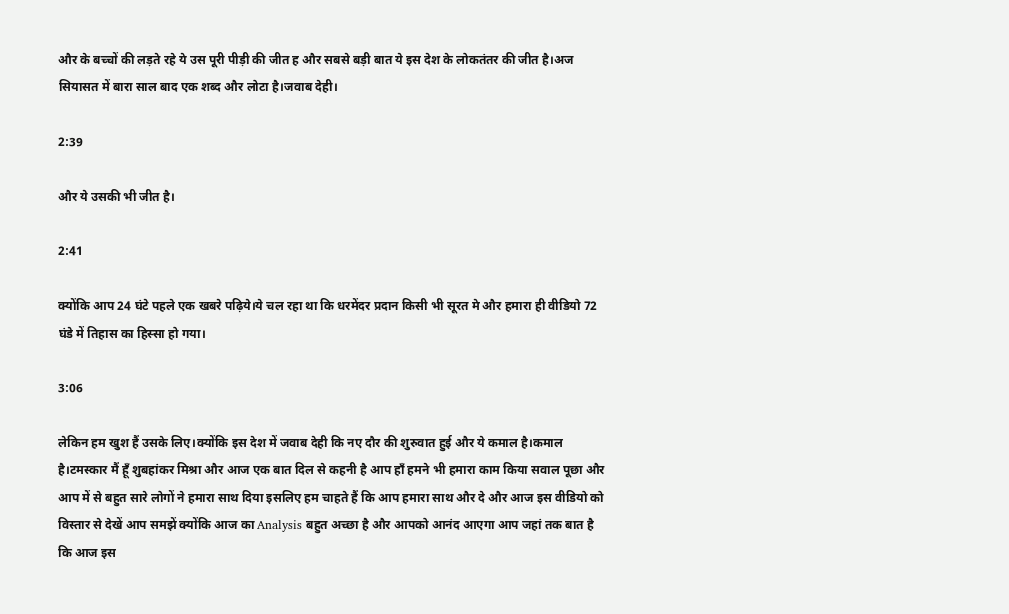और के बच्चों की लड़ते रहे ये उस पूरी पीड़ी की जीत ह और सबसे बड़ी बात ये इस देश के लोकतंतर की जीत है।अज सियासत में बारा साल बाद एक शब्द और लोटा है।जवाब देही।

2:39

और ये उसकी भी जीत है।

2:41

क्योंकि आप 24 घंटे पहले एक खबरे पढ़िये।ये चल रहा था कि धरमेंदर प्रदान किसी भी सूरत मे और हमारा ही वीडियो 72 घंडे में तिहास का हिस्सा हो गया।

3:06

लेकिन हम खुश हैं उसके लिए।क्योंकि इस देश में जवाब देही कि नए दौर की शुरुवात हुई और ये कमाल है।कमाल है।टमस्कार मैं हूँ शुबहांकर मिश्रा और आज एक बात दिल से कहनी है आप हाँ हमने भी हमारा काम किया सवाल पूछा और आप में से बहुत सारे लोगों ने हमारा साथ दिया इसलिए हम चाहते हैं कि आप हमारा साथ और दे और आज इस वीडियो को विस्तार से देखें आप समझें क्योंकि आज का Analysis बहुत अच्छा है और आपको आनंद आएगा आप जहां तक बात है कि आज इस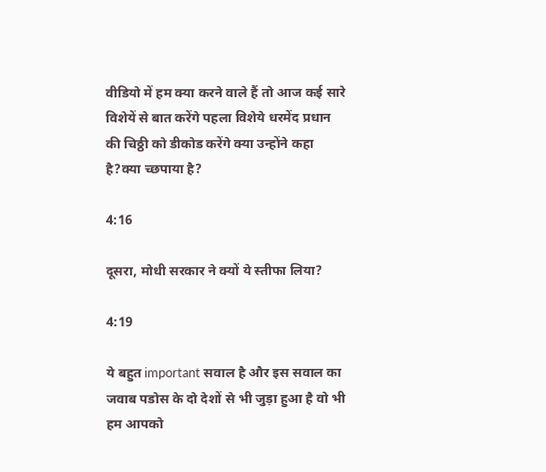वीडियो में हम क्या करने वाले हैं तो आज कई सारे विशेयें से बात करेंगे पहला विशेये धरमेंद प्रधान की चिठ्ठी को डीकोड करेंगे क्या उन्होंने कहा है?क्या च्छपाया है?

4:16

दूसरा, मोधी सरकार ने क्यों ये स्तीफा लिया?

4:19

ये बहुत important सवाल है और इस सवाल का जवाब पडोस के दो देशों से भी जुड़ा हुआ है वो भी हम आपको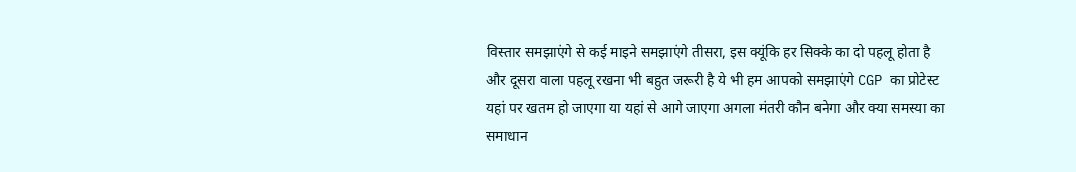विस्तार समझाएंगे से कई माइने समझाएंगे तीसरा, इस क्यूंकि हर सिक्के का दो पहलू होता है और दूसरा वाला पहलू रखना भी बहुत जरूरी है ये भी हम आपको समझाएंगे CGP का प्रोटेस्ट यहां पर खतम हो जाएगा या यहां से आगे जाएगा अगला मंतरी कौन बनेगा और क्या समस्या का समाधान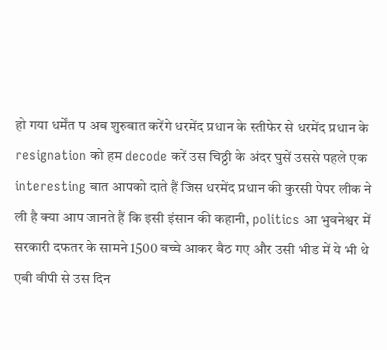हो गया धर्मेंत प अब शुरुबात करेंगे धरमेंद प्रधान के स्तीफेर से धरमेंद प्रधान के resignation को हम decode करें उस चिठ्ठी के अंदर घुसें उससे पहले एक interesting बात आपको दाते हैं जिस धरमेंद प्रधान की कुरसी पेपर लीक ने ली है क्या आप जानते हैं कि इसी इंसान की कहानी, politics आ भुवनेश्वर में सरकारी दफतर के सामने 1500 बच्चे आकर बैठ गए और उसी भीड में ये भी थे एबी वीपी से उस दिन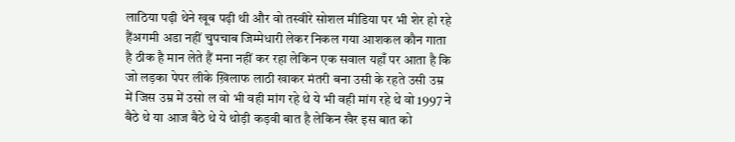लाठिया पढ़ी थेने खूब पढ़ी थी और वो तस्वीरे सोशल मीडिया पर भी शेर हो रहे हैंअगमी अडा नहीं चुपचाब जिम्मेधारी लेकर निकल गया आशकल कौन गाता है ठीक है मान लेते हैं मना नहीं कर रहा लेकिन एक सवाल यहाँ पर आता है कि जो लड़का पेपर लीके ख़िलाफ लाठी खाकर मंतरी बना उसी के रहते उसी उम्र में जिस उम्र में उसो ल वो भी वही मांग रहे थे ये भी वही मांग रहे थे वो 1997 ने बैठे थे या आज बैठे थे ये थोड़ी कड़वी बात है लेकिन खैर इस बात को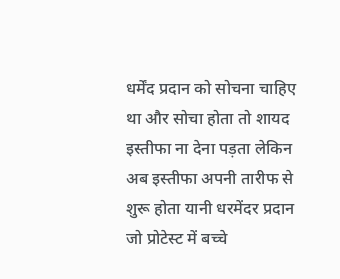धर्मेंद प्रदान को सोचना चाहिए था और सोचा होता तो शायद इस्तीफा ना देना पड़ता लेकिन अब इस्तीफा अपनी तारीफ से शुरू होता यानी धरमेंदर प्रदान जो प्रोटेस्ट में बच्चे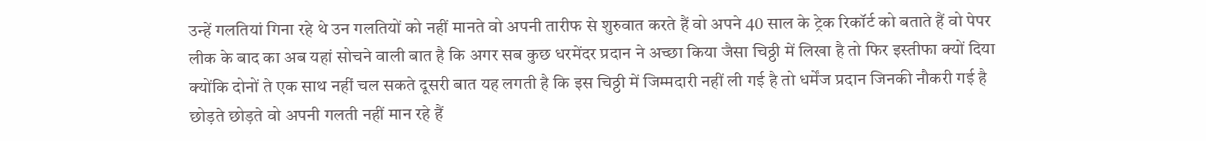उन्हें गलतियां गिना रहे थे उन गलतियों को नहीं मानते वो अपनी तारीफ से शुरुवात करते हैं वो अपने 40 साल के ट्रेक रिकॉर्ट को बताते हैं वो पेपर लीक के बाद का अब यहां सोचने वाली बात है कि अगर सब कुछ धरमेंदर प्रदान ने अच्छा किया जैसा चिठ्ठी में लिखा है तो फिर इस्तीफा क्यों दिया क्योंकि दोनों ते एक साथ नहीं चल सकते दूसरी बात यह लगती है कि इस चिठ्ठी में जिम्मदारी नहीं ली गई है तो धर्मेंज प्रदान जिनकी नौकरी गई है छोड़ते छोड़ते वो अपनी गलती नहीं मान रहे हैं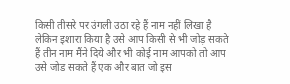किसी तीसरे पर उंगली उठा रहे हैं नाम नहीं लिखा है लेकिन इशारा किया है उसे आप किसी से भी जोड़ सकते हैं तीन नाम मैंने दिये और भी कोई नाम आपको तो आप उसे जोड सकते हैं एक और बात जो इस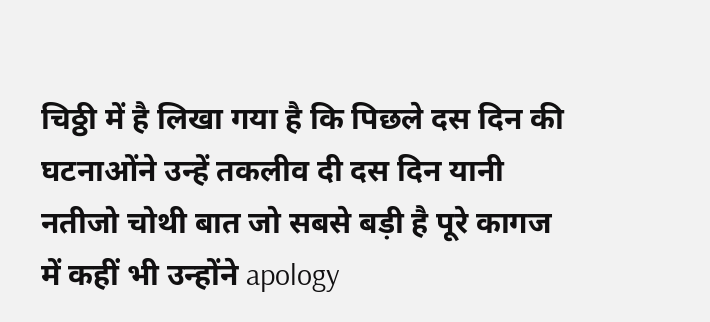चिठ्ठी में है लिखा गया है कि पिछले दस दिन की घटनाओंने उन्हें तकलीव दी दस दिन यानी नतीजो चोथी बात जो सबसे बड़ी है पूरे कागज में कहीं भी उन्होंने apology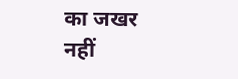का जखर नहीं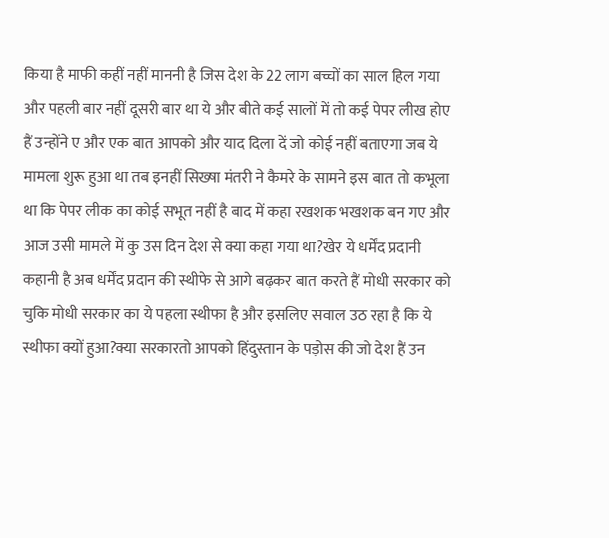किया है माफी कहीं नहीं माननी है जिस देश के 22 लाग बच्चों का साल हिल गया और पहली बार नहीं दूसरी बार था ये और बीते कई सालों में तो कई पेपर लीख होए हैं उन्होंने ए और एक बात आपको और याद दिला दें जो कोई नहीं बताएगा जब ये मामला शुरू हुआ था तब इनहीं सिख्षा मंतरी ने कैमरे के सामने इस बात तो कभूला था कि पेपर लीक का कोई सभूत नहीं है बाद में कहा रखशक भखशक बन गए और आज उसी मामले में कु उस दिन देश से क्या कहा गया था?खेर ये धर्मेंद प्रदानी कहानी है अब धर्मेंद प्रदान की स्थीफे से आगे बढ़कर बात करते हैं मोधी सरकार को चुकि मोधी सरकार का ये पहला स्थीफा है और इसलिए सवाल उठ रहा है कि ये स्थीफा क्यों हुआ?क्या सरकारतो आपको हिंदुस्तान के पड़ोस की जो देश हैं उन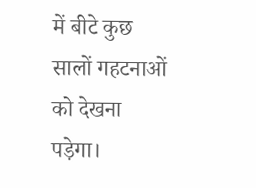में बीटे कुछ सालों गहटनाओं को देखना पड़ेगा।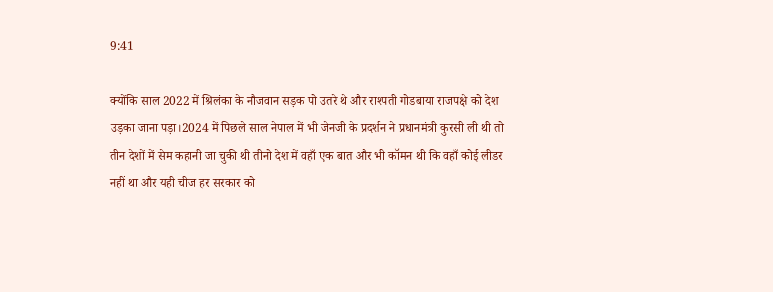9:41

क्योंकि साल 2022 में श्रिलंका के नौजवान सड़क पो उतरे थे और राश्पती गोडबाया राजपक्षे को देश उड़का जाना पड़ा।2024 में पिछले साल नेपाल में भी जेनजी के प्रदर्शन ने प्रधानमंत्री कुरसी ली थी तो तीन देशों में सेम कहानी जा चुकी थी तीनो देश में वहाँ एक बात और भी कॉमन थी कि वहाँ कोई लीडर नहीं था और यही चीज हर सरकार को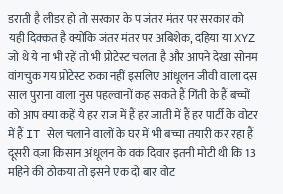डराती है लीडर हो तो सरकार के प जंतर मंतर पर सरकार को यही दिक्कत है क्योंकि जंतर मंतर पर अबिशेक, दहिया या XYZ जो थे ये ना भी रहें तो भी प्रोटेस्ट चलता है और आपने देखा सोनम वांगचुक गय प्रोटेस्ट रुका नहीं इसलिए आंधूलन जीवी वाला दस साल पुराना वाला नुस पहल्वानों कह सकते हैं गिंती के हैं बच्चों को आप क्या कहें ये हर राज में हैं हर जाती में हैं हर पार्टी के वोटर में हैं IT सेल चलाने वालों के घर में भी बच्चा तयारी कर रहा हैं दूसरी वज़ा किसान अंधूलन के वक दिवार इतनी मोटी थी कि 13 महिने की ठोकया तो इसने एक दो बार वोट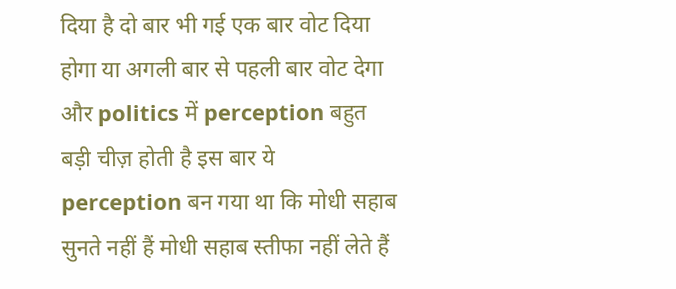दिया है दो बार भी गई एक बार वोट दिया होगा या अगली बार से पहली बार वोट देगा और politics में perception बहुत बड़ी चीज़ होती है इस बार ये perception बन गया था कि मोधी सहाब सुनते नहीं हैं मोधी सहाब स्तीफा नहीं लेते हैं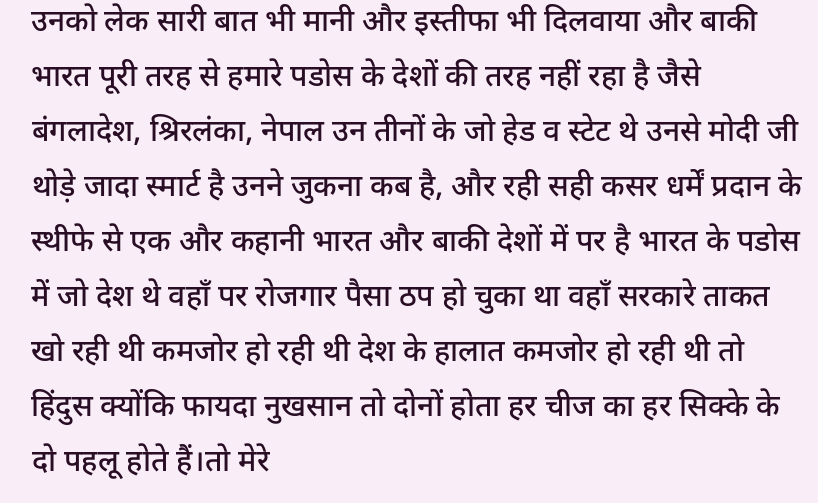उनको लेक सारी बात भी मानी और इस्तीफा भी दिलवाया और बाकी भारत पूरी तरह से हमारे पडोस के देशों की तरह नहीं रहा है जैसे बंगलादेश, श्रिरलंका, नेपाल उन तीनों के जो हेड व स्टेट थे उनसे मोदी जी थोड़े जादा स्मार्ट है उनने जुकना कब है, और रही सही कसर धर्में प्रदान के स्थीफे से एक और कहानी भारत और बाकी देशों में पर है भारत के पडोस में जो देश थे वहाँ पर रोजगार पैसा ठप हो चुका था वहाँ सरकारे ताकत खो रही थी कमजोर हो रही थी देश के हालात कमजोर हो रही थी तो हिंदुस क्योंकि फायदा नुखसान तो दोनों होता हर चीज का हर सिक्के के दो पहलू होते हैं।तो मेरे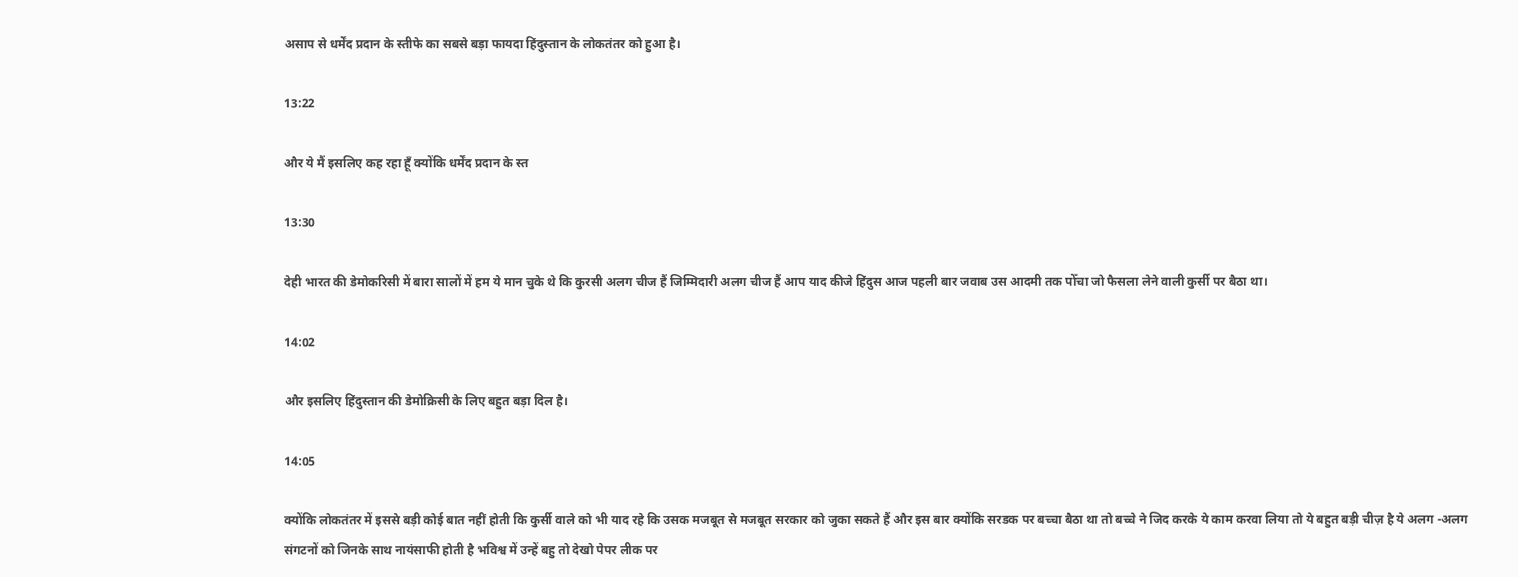असाप से धर्मेंद प्रदान के स्तीफे का सबसे बड़ा फायदा हिंदुस्तान के लोकतंतर को हुआ है।

13:22

और ये मैं इसलिए कह रहा हूँ क्योंकि धर्मेंद प्रदान के स्त

13:30

देही भारत की डेमोकरिसी में बारा सालों में हम ये मान चुके थे कि कुरसी अलग चीज हैं जिम्मिदारी अलग चीज हैं आप याद कीजे हिंदुस आज पहली बार जवाब उस आदमी तक पोँचा जो फैसला लेने वाली कुर्सी पर बैठा था।

14:02

और इसलिए हिंदुस्तान की डेमोक्रिसी के लिए बहुत बड़ा दिल है।

14:05

क्योंकि लोकतंतर में इससे बड़ी कोई बात नहीं होती कि कुर्सी वाले को भी याद रहे कि उसक मजबूत से मजबूत सरकार को जुका सकते हैं और इस बार क्योंकि सरडक पर बच्चा बैठा था तो बच्चे ने जिद करके ये काम करवा लिया तो ये बहुत बड़ी चीज़ है ये अलग -अलग संगटनों को जिनके साथ नायंसाफी होती है भविश्व में उन्हें बहु तो देखो पेपर लीक पर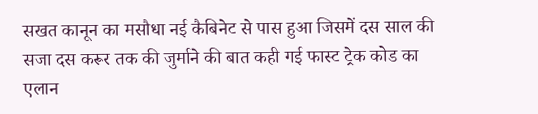सखत कानून का मसौधा नई कैबिनेट से पास हुआ जिसमें दस साल की सजा दस करूर तक की जुर्माने की बात कही गई फास्ट ट्रेक कोड का एलान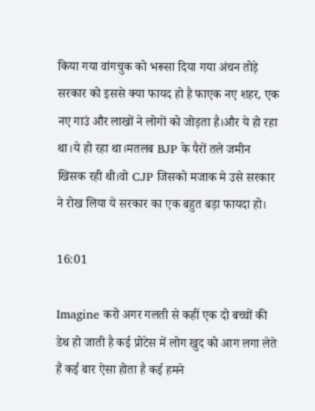किया गया वांगचुक को भरूसा दिया गया अंचन तोड़े सरकार को इससे क्या फायद हो है फाएक नए शहर, एक नए गाउं और लाखों ने लोगों को जोड़ता है।और ये हो रहा था।ये हो रहा था।मतलब BJP के पैरों तले जमीन खिसक रही थी।वो CJP जिसको मजाक मे उसे सरकार ने रोख लिया ये सरकार का एक बहुत बड़ा फायदा हो।

16:01

Imagine करो अगर गलती से कहीं एक दो बच्चों की डेथ हो जाती है कई प्रोटेस में लोग खुद को आग लगा लेते हैं कई बार ऐसा होता है कई हमने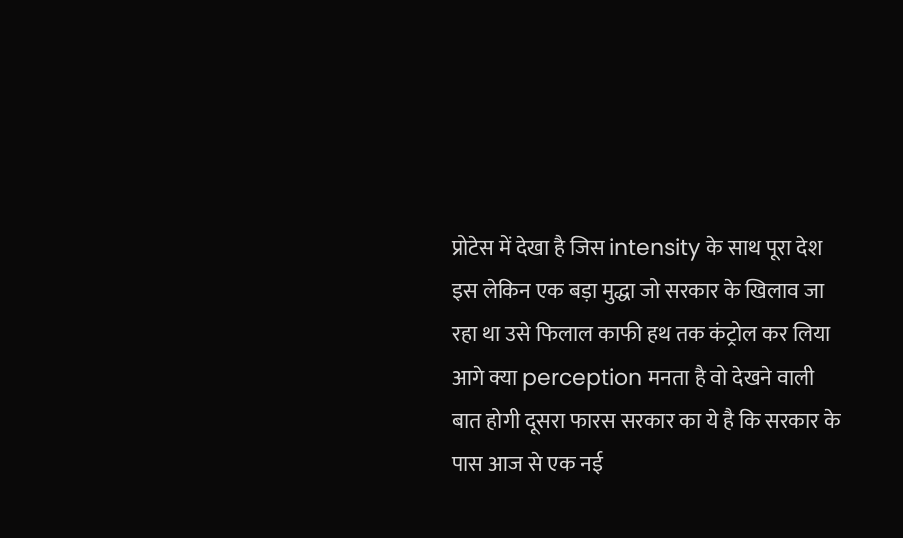प्रोटेस में देखा है जिस intensity के साथ पूरा देश इस लेकिन एक बड़ा मुद्धा जो सरकार के खिलाव जा रहा था उसे फिलाल काफी हथ तक कंट्रोल कर लिया आगे क्या perception मनता है वो देखने वाली बात होगी दूसरा फारस सरकार का ये है कि सरकार के पास आज से एक नई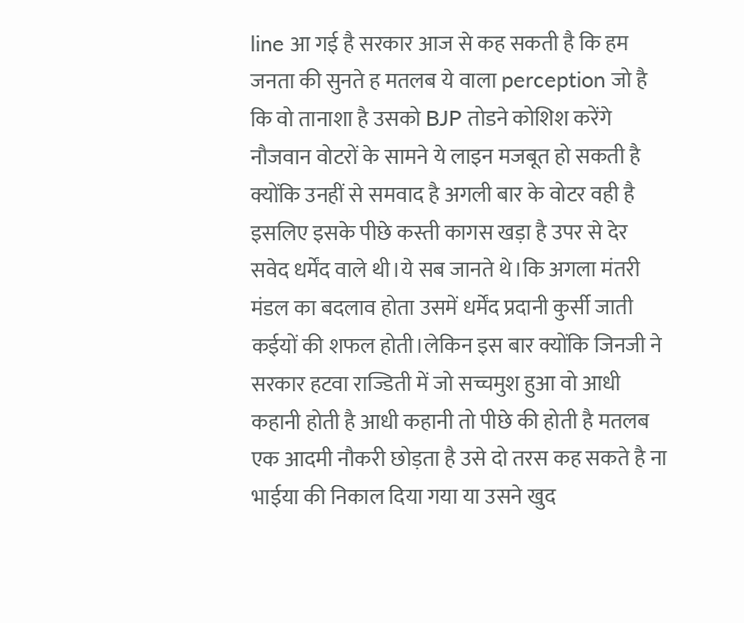line आ गई है सरकार आज से कह सकती है कि हम जनता की सुनते ह मतलब ये वाला perception जो है कि वो तानाशा है उसको BJP तोडने कोशिश करेंगे नौजवान वोटरों के सामने ये लाइन मजबूत हो सकती है क्योंकि उनहीं से समवाद है अगली बार के वोटर वही है इसलिए इसके पीछे कस्ती कागस खड़ा है उपर से देर सवेद धर्मेंद वाले थी।ये सब जानते थे।कि अगला मंतरी मंडल का बदलाव होता उसमें धर्मेंद प्रदानी कुर्सी जाती कईयों की शफल होती।लेकिन इस बार क्योंकि जिनजी ने सरकार हटवा राज्डिती में जो सच्चमुश हुआ वो आधी कहानी होती है आधी कहानी तो पीछे की होती है मतलब एक आदमी नौकरी छोड़ता है उसे दो तरस कह सकते है ना भाईया की निकाल दिया गया या उसने खुद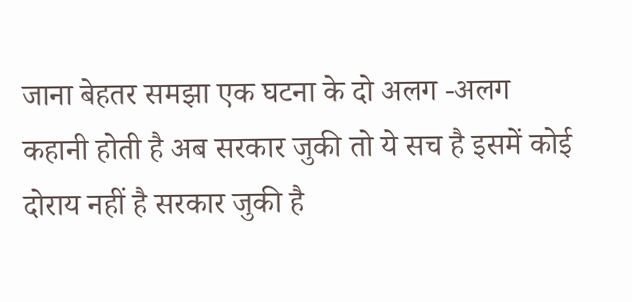जाना बेहतर समझा एक घटना के दो अलग -अलग कहानी होती है अब सरकार जुकी तो ये सच है इसमें कोई दोराय नहीं है सरकार जुकी है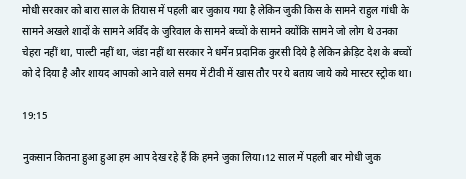मोधी सरकार को बारा साल के तियास में पहली बार जुकाय गया है लेकिन जुकी किस के सामने राहुल गांधी के सामने अखले शादों के सामने अर्विंद के जुरिवाल के सामने बच्चों के सामने क्योंकि सामने जो लोग थे उनका चेहरा नहीं था, पाल्टी नहीं था, जंडा नहीं था सरकार ने धर्मेन प्रदानिक कुरसी दिये है लेकिन क्रेड़िट देश के बच्चों को दे दिया है और शायद आपको आने वाले समय में टीवी में खास तौर पर ये बताय जाये कये मास्टर स्ट्रोक था।

19:15

नुकसान कितना हुआ हुआ हम आप देख रहे हैं कि हमने जुका लिया।12 साल में पहली बार मोधी जुक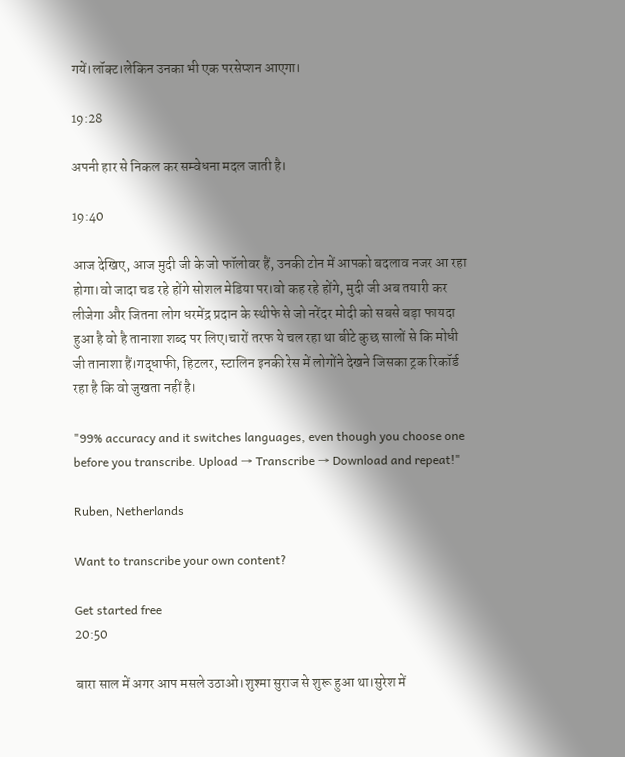गयें।लॉक्ट।लेकिन उनका भी एक परसेप्शन आएगा।

19:28

अपनी हार से निकल कर सम्वेधना मदल जाती है।

19:40

आज देखिए, आज मुदी जी के जो फॉलोवर हैं, उनकी टोन में आपको बदलाव नजर आ रहा होगा।वो जादा चड रहे होंगे सोशल मेडिया पर।वो कह रहे होंगे, मुदी जी अब तयारी कर लीजेगा और जितना लोग धरमेंद्र प्रदान के स्थीफे से जो नरेंदर मोदी को सबसे बड़ा फायदा हुआ है वो है तानाशा शब्द पर लिए।चारों तरफ ये चल रहा था बीटे कुछ सालों से कि मोधी जी तानाशा हैं।गद्धाफी, हिटलर, स्टालिन इनकी रेस में लोगोंने देखने जिसका ट्रक रिकॉर्ड रहा है कि वो जुखता नहीं है।

"99% accuracy and it switches languages, even though you choose one before you transcribe. Upload → Transcribe → Download and repeat!"

Ruben, Netherlands

Want to transcribe your own content?

Get started free
20:50

बारा साल में अगर आप मसले उठाओ।शुश्मा सुराज से शुरू हुआ था।सुरेश में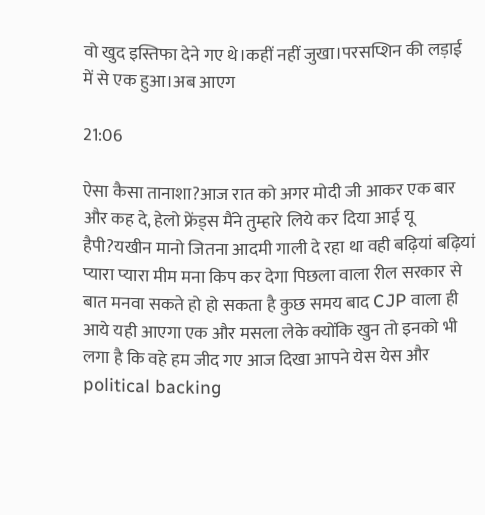वो खुद इस्तिफा देने गए थे।कहीं नहीं जुखा।परसप्शिन की लड़ाई में से एक हुआ।अब आएग

21:06

ऐसा कैसा तानाशा?आज रात को अगर मोदी जी आकर एक बार और कह दे, हेलो फ्रेंड्स मैंने तुम्हारे लिये कर दिया आई यू हैपी?यखीन मानो जितना आदमी गाली दे रहा था वही बढ़ियां बढ़ियां प्यारा प्यारा मीम मना किप कर देगा पिछला वाला रील सरकार से बात मनवा सकते हो हो सकता है कुछ समय बाद CJP वाला ही आये यही आएगा एक और मसला लेके क्योंकि खुन तो इनको भी लगा है कि वहे हम जीद गए आज दिखा आपने येस येस और political backing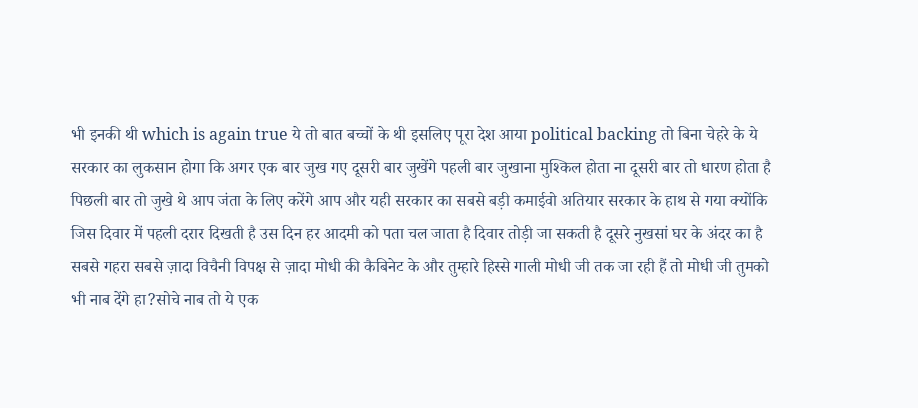भी इनकी थी which is again true ये तो बात बच्चों के थी इसलिए पूरा देश आया political backing तो बिना चेहरे के ये सरकार का लुकसान होगा कि अगर एक बार जुख गए दूसरी बार जुखेंगे पहली बार जुखाना मुश्किल होता ना दूसरी बार तो धारण होता है पिछली बार तो जुखे थे आप जंता के लिए करेंगे आप और यही सरकार का सबसे बड़ी कमाईवो अतियार सरकार के हाथ से गया क्योंकि जिस दिवार में पहली दरार दिखती है उस दिन हर आदमी को पता चल जाता है दिवार तोड़ी जा सकती है दूसरे नुखसां घर के अंदर का है सबसे गहरा सबसे ज़ादा विचैनी विपक्ष से ज़ादा मोधी की कैबिनेट के और तुम्हारे हिस्से गाली मोधी जी तक जा रही हैं तो मोधी जी तुमको भी नाब देंगे हा?सोचे नाब तो ये एक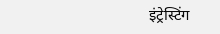इंट्रेस्टिंग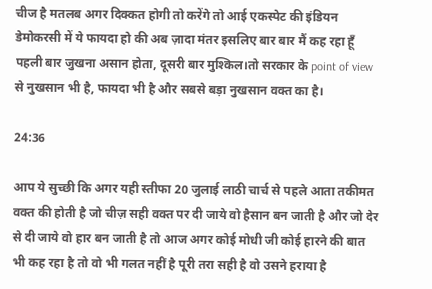चीज है मतलब अगर दिक्कत होगी तो करेंगे तो आई एकस्पेट की इंडियन डेमोकरसी में ये फायदा हो की अब ज़ादा मंतर इसलिए बार बार मैं कह रहा हूँ पहली बार जुखना असान होता, दूसरी बार मुश्किल।तो सरकार के point of view से नुखसान भी है, फायदा भी है और सबसे बड़ा नुखसान वक्त का है।

24:36

आप ये सुच्छी कि अगर यही स्तीफा 20 जुलाई लाठी चार्च से पहले आता तकीमत वक्त की होती है जो चीज़ सही वक्त पर दी जाये वो हैसान बन जाती है और जो देर से दी जाये वो हार बन जाती है तो आज अगर कोई मोधी जी कोई हारने की बात भी कह रहा है तो वो भी गलत नहीं है पूरी तरा सही है वो उसने हराया है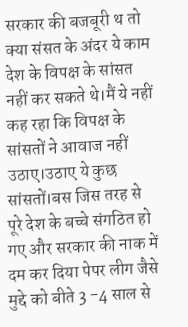सरकार की बजबूरी थ तो क्या संसत के अंदर ये काम देश के विपक्ष के सांसत नहीं कर सकते थे।मैं ये नहीं कह रहा कि विपक्ष के सांसतों ने आवाज नहीं उठाए।उठाए ये कुछ सांसतों।बस जिस तरह से पूरे देश के बच्चे संगठित हो गए और सरकार की नाक में दम कर दिया पेपर लीग जैसे मुद्दे को बीते 3 -4 साल से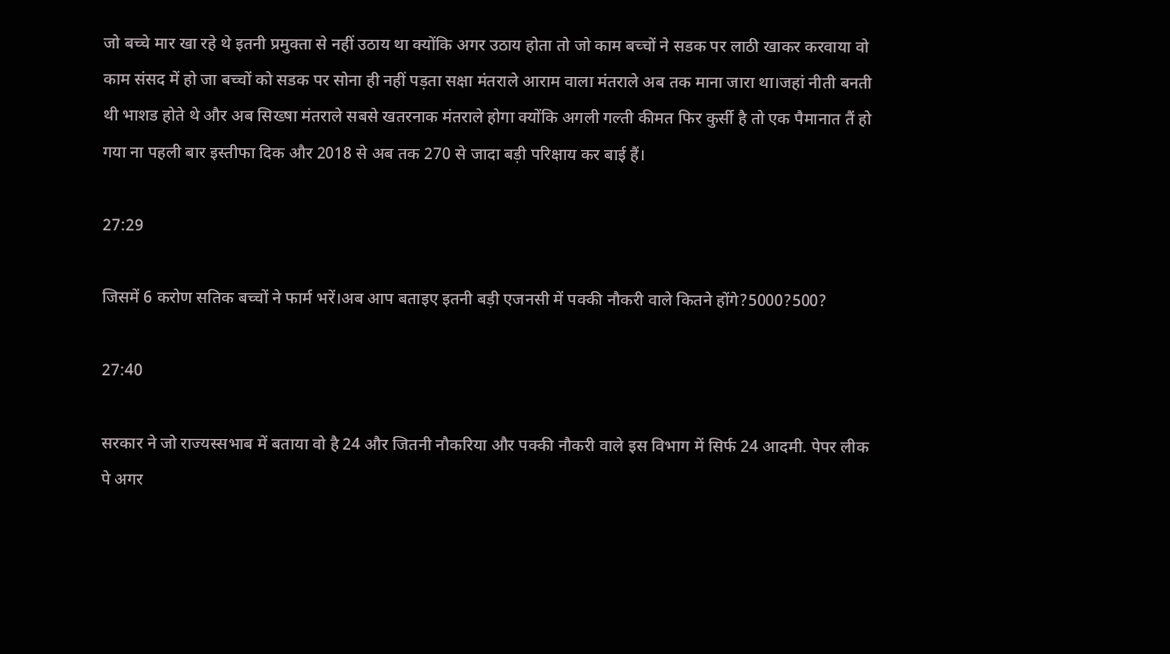जो बच्चे मार खा रहे थे इतनी प्रमुक्ता से नहीं उठाय था क्योंकि अगर उठाय होता तो जो काम बच्चों ने सडक पर लाठी खाकर करवाया वो काम संसद में हो जा बच्चों को सडक पर सोना ही नहीं पड़ता सक्षा मंतराले आराम वाला मंतराले अब तक माना जारा था।जहां नीती बनती थी भाशड होते थे और अब सिख्षा मंतराले सबसे खतरनाक मंतराले होगा क्योंकि अगली गल्ती कीमत फिर कुर्सी है तो एक पैमानात तैं हो गया ना पहली बार इस्तीफा दिक और 2018 से अब तक 270 से जादा बड़ी परिक्षाय कर बाई हैं।

27:29

जिसमें 6 करोण सतिक बच्चों ने फार्म भरें।अब आप बताइए इतनी बड़ी एजनसी में पक्की नौकरी वाले कितने होंगे?5000?500?

27:40

सरकार ने जो राज्यस्सभाब में बताया वो है 24 और जितनी नौकरिया और पक्की नौकरी वाले इस विभाग में सिर्फ 24 आदमी. पेपर लीक पे अगर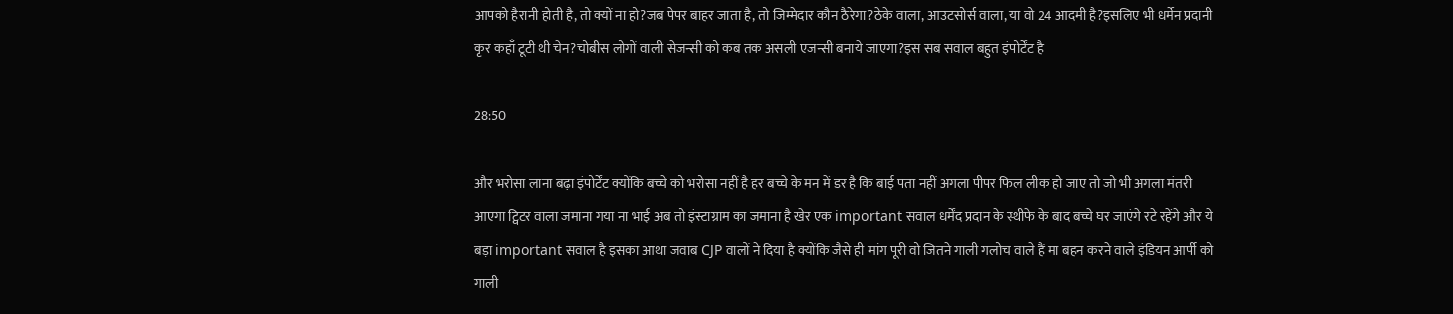आपको हैरानी होती है, तो क्यों ना हो?जब पेपर बाहर जाता है, तो जिम्मेदार कौन ठैरेगा?ठेके वाला, आउटसोर्स वाला, या वो 24 आदमी है?इसलिए भी धर्मेन प्रदानी कृर कहाँ टूटी थी चेन?चोबीस लोगों वाली सेजन्सी को कब तक असली एजन्सी बनाये जाएगा?इस सब सवाल बहुत इंपोर्टेंट है

28:50

और भरोसा लाना बढ़ा इंपोर्टेंट क्योंकि बच्चे को भरोसा नहीं है हर बच्चे के मन में डर है कि बाई पता नहीं अगला पीपर फिल लीक हो जाए तो जो भी अगला मंतरी आएगा ट्विटर वाला जमाना गया ना भाई अब तो इंस्टाग्राम का जमाना है खेर एक important सवाल धर्मेंद प्रदान के स्थीफे के बाद बच्चे घर जाएंगे रटे रहेंगे और ये बड़ा important सवाल है इसका आथा जवाब CJP वालों ने दिया है क्योंकि जैसे ही मांग पूरी वो जितने गाली गलोच वाले हैं मा बहन करने वाले इंडियन आर्पी को गाली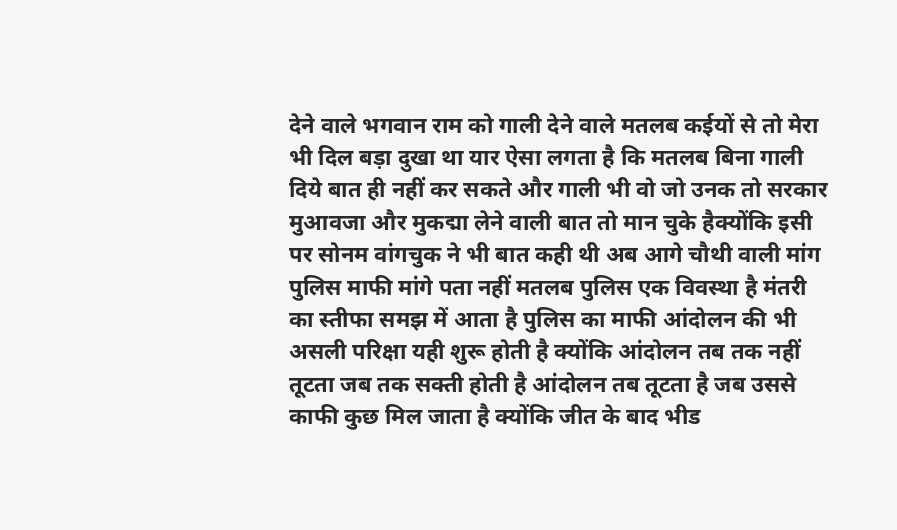देने वाले भगवान राम को गाली देने वाले मतलब कईयों से तो मेरा भी दिल बड़ा दुखा था यार ऐसा लगता है कि मतलब बिना गाली दिये बात ही नहीं कर सकते और गाली भी वो जो उनक तो सरकार मुआवजा और मुकद्मा लेने वाली बात तो मान चुके हैक्योंकि इसी पर सोनम वांगचुक ने भी बात कही थी अब आगे चौथी वाली मांग पुलिस माफी मांगे पता नहीं मतलब पुलिस एक विवस्था है मंतरी का स्तीफा समझ में आता है पुलिस का माफी आंदोलन की भी असली परिक्षा यही शुरू होती है क्योंकि आंदोलन तब तक नहीं तूटता जब तक सक्ती होती है आंदोलन तब तूटता है जब उससे काफी कुछ मिल जाता है क्योंकि जीत के बाद भीड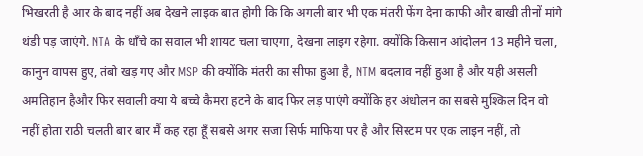भिखरती है आर के बाद नहीं अब देखने लाइक बात होगी कि कि अगली बार भी एक मंतरी फेंग देना काफी और बाखी तीनों मांगे थंडी पड़ जाएंगे. NTA के धाँचे का सवाल भी शायट चला चाएगा, देखना लाइग रहेगा. क्योंकि किसान आंदोलन 13 महीने चला, कानुन वापस हुए, तंबो खड़ गए और MSP की क्योंकि मंतरी का सीफा हुआ है, NTM बदलाव नहीं हुआ है और यही असली अमतिहान हैऔर फिर सवाली क्या ये बच्चे कैमरा हटने के बाद फिर लड़ पाएंगे क्योंकि हर अंधोलन का सबसे मुश्किल दिन वो नहीं होता राठी चलती बार बार मैं कह रहा हूँ सबसे अगर सजा सिर्फ माफिया पर है और सिस्टम पर एक लाइन नहीं, तो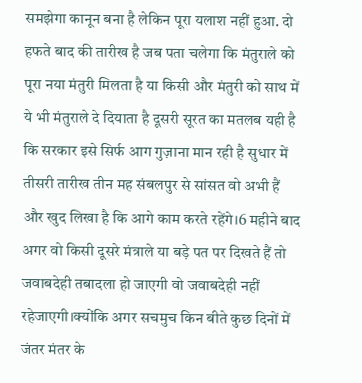समझेगा कानून बना है लेकिन पूरा यलाश नहीं हुआ. दो हफते बाद की तारीख है जब पता चलेगा कि मंतुराले को पूरा नया मंतुरी मिलता है या किसी और मंतुरी को साथ में ये भी मंतुराले दे दियाता है दूसरी सूरत का मतलब यही है कि सरकार इसे सिर्फ आग गुज़ाना मान रही है सुधार में तीसरी तारीख तीन मह संबलपुर से सांसत वो अभी हैं और खुद लिखा है कि आगे काम करते रहेंगे।6 महीने बाद अगर वो किसी दूसरे मंत्राले या बड़े पत पर दिखते हैं तो जवाबदेही तबादला हो जाएगी वो जवाबदेही नहीं रहेजाएगी।क्योंकि अगर सचमुच किन बीते कुछ दिनों में जंतर मंतर के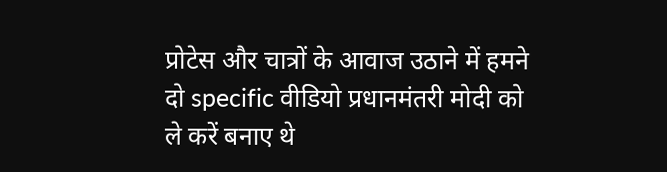प्रोटेस और चात्रों के आवाज उठाने में हमने दो specific वीडियो प्रधानमंतरी मोदी को ले करें बनाए थे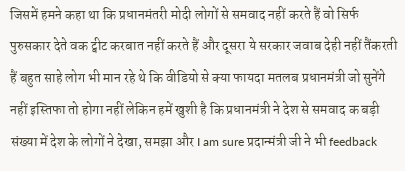जिसमें हमने कहा था कि प्रधानमंतरी मोदी लोगों से समवाद नहीं करते हैं वो सिर्फ पुरुसकार देते वक ट्वीट करबात नहीं करते हैं और दूसरा ये सरकार जवाब देही नहीं तैंकरती हैं बहुत साहे लोग भी मान रहे थे कि वीडियो से क्या फायदा मतलब प्रधानमंत्री जो सुनेंगे नहीं इस्तिफा तो होगा नहीं लेकिन हमें खुशी है कि प्रधानमंत्री ने देश से समवाद क बड़ी संख्या में देश के लोगों ने देखा, समझा और I am sure प्रदान्मंत्री जी ने भी feedback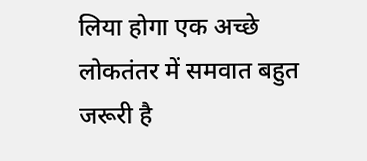लिया होगा एक अच्छे लोकतंतर में समवात बहुत जरूरी है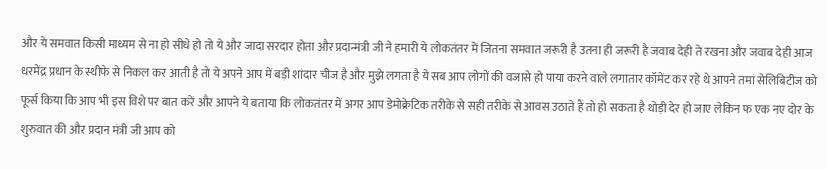और ये समवात किसी माध्यम से ना हो सीधे हो तो ये और जादा सरदार होता और प्रदान्मंत्री जी ने हमारी ये लोकतंतर में जितना समवात जरूरी है उतना ही जरूरी है जवाब देही ते रखना और जवाब देही आज धरमेंद्र प्रधान के स्थीफे से निकल कर आती है तो ये अपने आप में बड़ी शांदार चीज है और मुझे लगता है ये सब आप लोगों की वजासे हो पाया करने वाले लगातार कॉमेंट कर रहे थे आपने तमां सेलिबिटीज को फूर्स किया कि आप भी इस विशे पर बात करें और आपने ये बताया कि लोकतंतर में अगर आप डेमोक्रेटिक तरीके से सही तरीके से आवस उठाते हैं तो हो सकता है थोड़ी देर हो जाए लेकिन फ एक नए दोर के शुरुवात की और प्रदान मंत्री जी आप को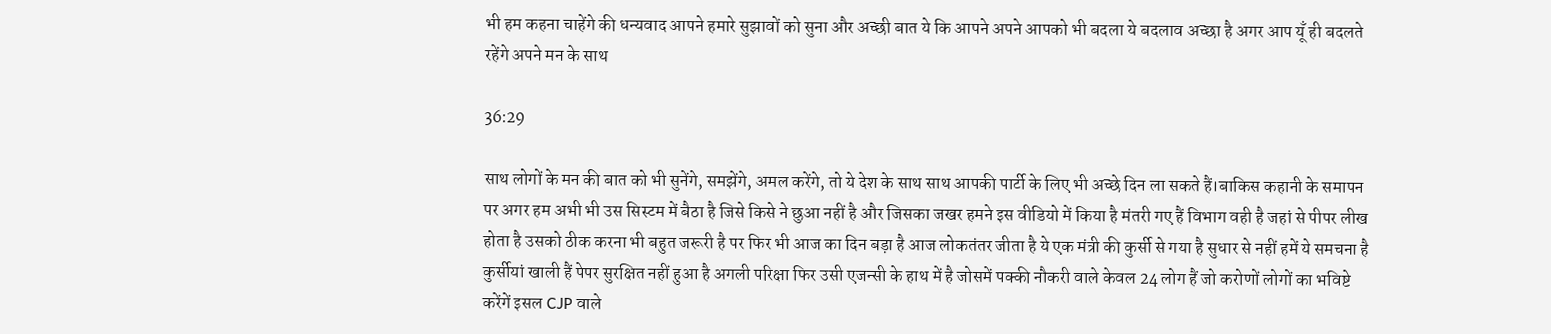भी हम कहना चाहेंगे की धन्यवाद आपने हमारे सुझावों को सुना और अच्छी बात ये कि आपने अपने आपको भी बदला ये बदलाव अच्छा है अगर आप यूँ ही बदलते रहेंगे अपने मन के साथ

36:29

साथ लोगों के मन की बात को भी सुनेंगे, समझेंगे, अमल करेंगे, तो ये देश के साथ साथ आपकी पार्टी के लिए भी अच्छे दिन ला सकते हैं।बाकिस कहानी के समापन पर अगर हम अभी भी उस सिस्टम में बैठा है जिसे किसे ने छुआ नहीं है और जिसका जखर हमने इस वीडियो में किया है मंतरी गए हैं विभाग वही है जहां से पीपर लीख होता है उसको ठीक करना भी बहुत जरूरी है पर फिर भी आज का दिन बड़ा है आज लोकतंतर जीता है ये एक मंत्री की कुर्सी से गया है सुधार से नहीं हमें ये समचना है कुर्सीयां खाली हैं पेपर सुरक्षित नहीं हुआ है अगली परिक्षा फिर उसी एजन्सी के हाथ में है जोसमें पक्की नौकरी वाले केवल 24 लोग हैं जो करोणों लोगों का भविष्टे करेंगें इसल CJP वाले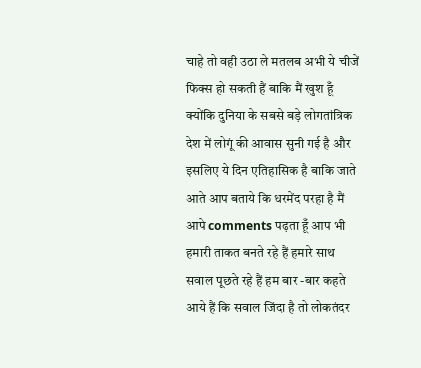चाहे तो वही उठा ले मतलब अभी ये चीजें फिक्स हो सकती हैं बाकि मैं खुश हूँ क्योंकि दुनिया के सबसे बड़े लोगतांत्रिक देश में लोगूं की आवास सुनी गई है और इसलिए ये दिन एतिहासिक है बाकि जाते आते आप बताये कि धरमेंद परहा है मैं आपे comments पढ़ता हूँ आप भी हमारी ताकत बनते रहे हैं हमारे साथ सवाल पूछते रहे हैं हम बार -बार कहते आये हैं कि सवाल जिंदा है तो लोकतंदर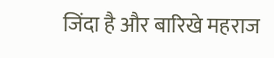जिंदा है और बारिखे महराज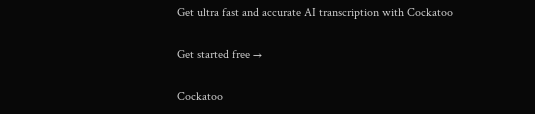Get ultra fast and accurate AI transcription with Cockatoo

Get started free →

Cockatoo